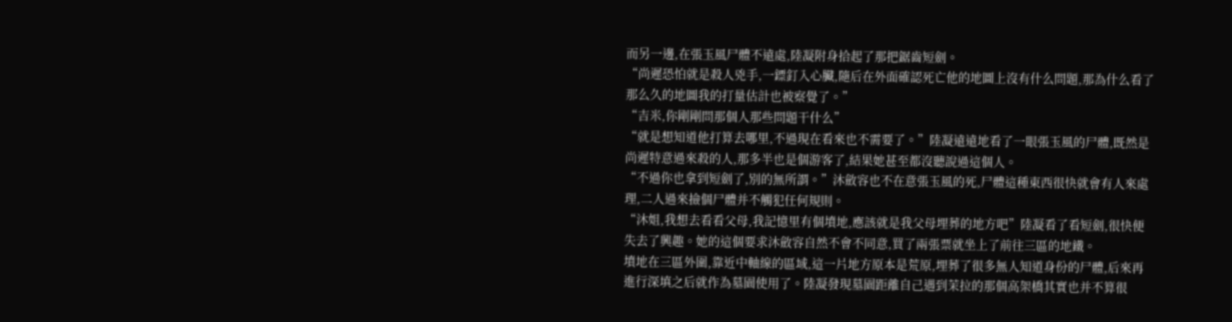而另一邊,在張玉風尸體不遠處,陸凝附身拾起了那把鋸齒短劍。
“尚遲恐怕就是殺人兇手,一鏢釘入心臟,隨后在外面確認死亡他的地圖上沒有什么問題,那為什么看了那么久的地圖我的打量估計也被察覺了。”
“吉米,你剛剛問那個人那些問題干什么”
“就是想知道他打算去哪里,不過現在看來也不需要了。”陸凝遠遠地看了一眼張玉風的尸體,既然是尚遲特意過來殺的人,那多半也是個游客了,結果她甚至都沒聽說過這個人。
“不過你也拿到短劍了,別的無所謂。”沐斂容也不在意張玉風的死,尸體這種東西很快就會有人來處理,二人過來撿個尸體并不觸犯任何規則。
“沐姐,我想去看看父母,我記憶里有個墳地,應該就是我父母埋葬的地方吧”陸凝看了看短劍,很快便失去了興趣。她的這個要求沐斂容自然不會不同意,買了兩張票就坐上了前往三區的地鐵。
墳地在三區外圍,靠近中軸線的區域,這一片地方原本是荒原,埋葬了很多無人知道身份的尸體,后來再進行深填之后就作為墓園使用了。陸凝發現墓園距離自己遇到茉拉的那個高架橋其實也并不算很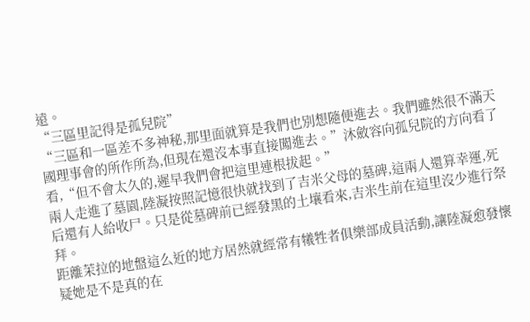遠。
“三區里記得是孤兒院”
“三區和一區差不多神秘,那里面就算是我們也別想隨便進去。我們雖然很不滿天國理事會的所作所為,但現在還沒本事直接闖進去。”沐斂容向孤兒院的方向看了看,“但不會太久的,遲早我們會把這里連根拔起。”
兩人走進了墓園,陸凝按照記憶很快就找到了吉米父母的墓碑,這兩人還算幸運,死后還有人給收尸。只是從墓碑前已經發黑的土壤看來,吉米生前在這里沒少進行祭拜。
距離茉拉的地盤這么近的地方居然就經常有犧牲者俱樂部成員活動,讓陸凝愈發懷疑她是不是真的在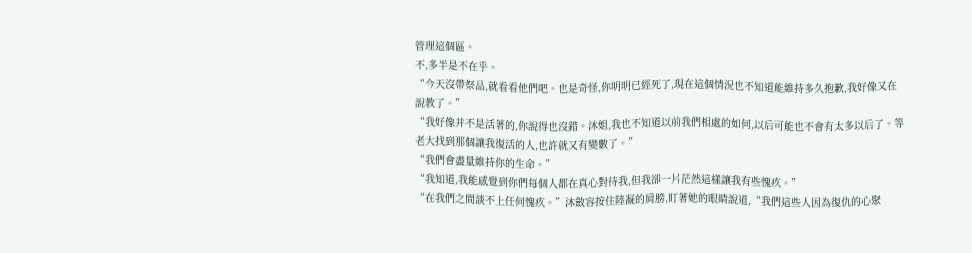管理這個區。
不,多半是不在乎。
“今天沒帶祭品,就看看他們吧。也是奇怪,你明明已經死了,現在這個情況也不知道能維持多久抱歉,我好像又在說教了。”
“我好像并不是活著的,你說得也沒錯。沐姐,我也不知道以前我們相處的如何,以后可能也不會有太多以后了。等老大找到那個讓我復活的人,也許就又有變數了。”
“我們會盡量維持你的生命。”
“我知道,我能感覺到你們每個人都在真心對待我,但我卻一片茫然這樣讓我有些愧疚。”
“在我們之間談不上任何愧疚。”沐斂容按住陸凝的肩膀,盯著她的眼睛說道,“我們這些人因為復仇的心聚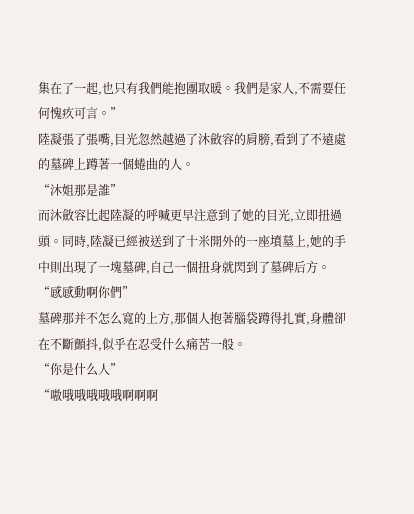集在了一起,也只有我們能抱團取暖。我們是家人,不需要任何愧疚可言。”
陸凝張了張嘴,目光忽然越過了沐斂容的肩膀,看到了不遠處的墓碑上蹲著一個蜷曲的人。
“沐姐那是誰”
而沐斂容比起陸凝的呼喊更早注意到了她的目光,立即扭過頭。同時,陸凝已經被送到了十米開外的一座墳墓上,她的手中則出現了一塊墓碑,自己一個扭身就閃到了墓碑后方。
“感感動啊你們”
墓碑那并不怎么寬的上方,那個人抱著腦袋蹲得扎實,身體卻在不斷顫抖,似乎在忍受什么痛苦一般。
“你是什么人”
“嗷哦哦哦哦哦啊啊啊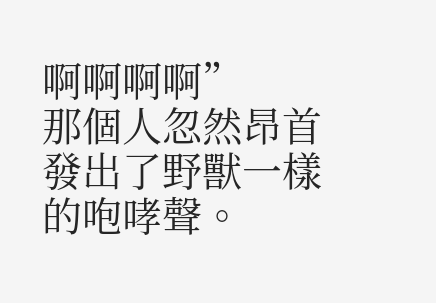啊啊啊啊”
那個人忽然昂首發出了野獸一樣的咆哮聲。